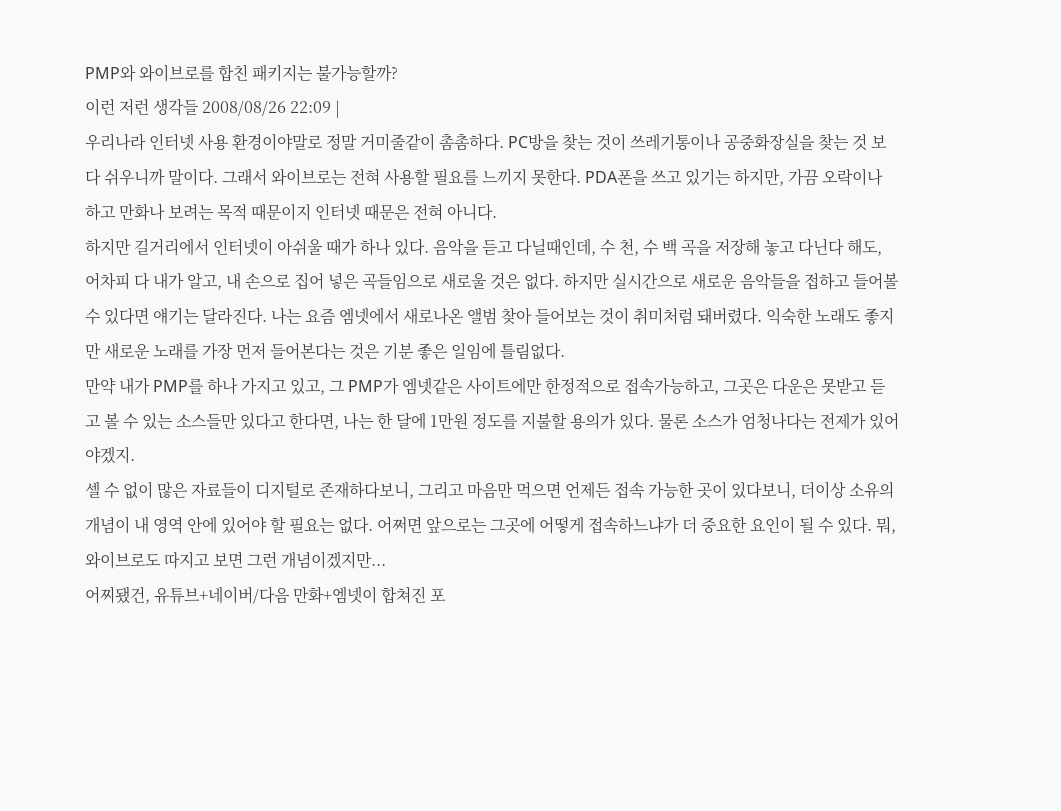PMP와 와이브로를 합친 패키지는 불가능할까?
이런 저런 생각들 2008/08/26 22:09 |
우리나라 인터넷 사용 환경이야말로 정말 거미줄같이 촘촘하다. PC방을 찾는 것이 쓰레기통이나 공중화장실을 찾는 것 보다 쉬우니까 말이다. 그래서 와이브로는 전혀 사용할 필요를 느끼지 못한다. PDA폰을 쓰고 있기는 하지만, 가끔 오락이나 하고 만화나 보려는 목적 때문이지 인터넷 때문은 전혀 아니다.
하지만 길거리에서 인터넷이 아쉬울 때가 하나 있다. 음악을 듣고 다닐때인데, 수 천, 수 백 곡을 저장해 놓고 다닌다 해도, 어차피 다 내가 알고, 내 손으로 집어 넣은 곡들임으로 새로울 것은 없다. 하지만 실시간으로 새로운 음악들을 접하고 들어볼 수 있다면 얘기는 달라진다. 나는 요즘 엠넷에서 새로나온 앨범 찾아 들어보는 것이 취미처럼 돼버렸다. 익숙한 노래도 좋지만 새로운 노래를 가장 먼저 들어본다는 것은 기분 좋은 일임에 틀림없다.
만약 내가 PMP를 하나 가지고 있고, 그 PMP가 엠넷같은 사이트에만 한정적으로 접속가능하고, 그곳은 다운은 못받고 듣고 볼 수 있는 소스들만 있다고 한다면, 나는 한 달에 1만원 정도를 지불할 용의가 있다. 물론 소스가 엄청나다는 전제가 있어야겠지.
셀 수 없이 많은 자료들이 디지털로 존재하다보니, 그리고 마음만 먹으면 언제든 접속 가능한 곳이 있다보니, 더이상 소유의 개념이 내 영역 안에 있어야 할 필요는 없다. 어쩌면 앞으로는 그곳에 어떻게 접속하느냐가 더 중요한 요인이 될 수 있다. 뭐, 와이브로도 따지고 보면 그런 개념이겠지만...
어찌됐건, 유튜브+네이버/다음 만화+엠넷이 합쳐진 포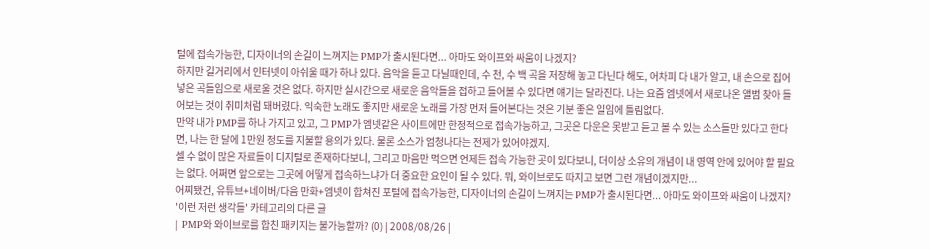털에 접속가능한, 디자이너의 손길이 느껴지는 PMP가 출시된다면... 아마도 와이프와 싸움이 나겠지?
하지만 길거리에서 인터넷이 아쉬울 때가 하나 있다. 음악을 듣고 다닐때인데, 수 천, 수 백 곡을 저장해 놓고 다닌다 해도, 어차피 다 내가 알고, 내 손으로 집어 넣은 곡들임으로 새로울 것은 없다. 하지만 실시간으로 새로운 음악들을 접하고 들어볼 수 있다면 얘기는 달라진다. 나는 요즘 엠넷에서 새로나온 앨범 찾아 들어보는 것이 취미처럼 돼버렸다. 익숙한 노래도 좋지만 새로운 노래를 가장 먼저 들어본다는 것은 기분 좋은 일임에 틀림없다.
만약 내가 PMP를 하나 가지고 있고, 그 PMP가 엠넷같은 사이트에만 한정적으로 접속가능하고, 그곳은 다운은 못받고 듣고 볼 수 있는 소스들만 있다고 한다면, 나는 한 달에 1만원 정도를 지불할 용의가 있다. 물론 소스가 엄청나다는 전제가 있어야겠지.
셀 수 없이 많은 자료들이 디지털로 존재하다보니, 그리고 마음만 먹으면 언제든 접속 가능한 곳이 있다보니, 더이상 소유의 개념이 내 영역 안에 있어야 할 필요는 없다. 어쩌면 앞으로는 그곳에 어떻게 접속하느냐가 더 중요한 요인이 될 수 있다. 뭐, 와이브로도 따지고 보면 그런 개념이겠지만...
어찌됐건, 유튜브+네이버/다음 만화+엠넷이 합쳐진 포털에 접속가능한, 디자이너의 손길이 느껴지는 PMP가 출시된다면... 아마도 와이프와 싸움이 나겠지?
'이런 저런 생각들' 카테고리의 다른 글
| PMP와 와이브로를 합친 패키지는 불가능할까? (0) | 2008/08/26 |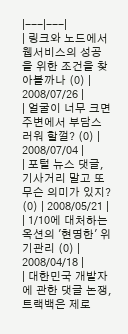|---|---|
| 링크와 노드에서 웹서비스의 성공을 위한 조건을 찾아볼까나 (0) | 2008/07/26 |
| 얼굴이 너무 크면 주변에서 부담스러워 할껄? (0) | 2008/07/04 |
| 포털 뉴스 댓글, 기사거리 말고 또 무슨 의미가 있지? (0) | 2008/05/21 |
| 1/10에 대처하는 옥션의 '현명한' 위기관리 (0) | 2008/04/18 |
| 대한민국 개발자에 관한 댓글 논쟁, 트랙백은 제로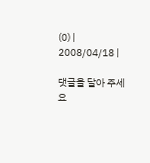(0) | 2008/04/18 |

댓글을 달아 주세요